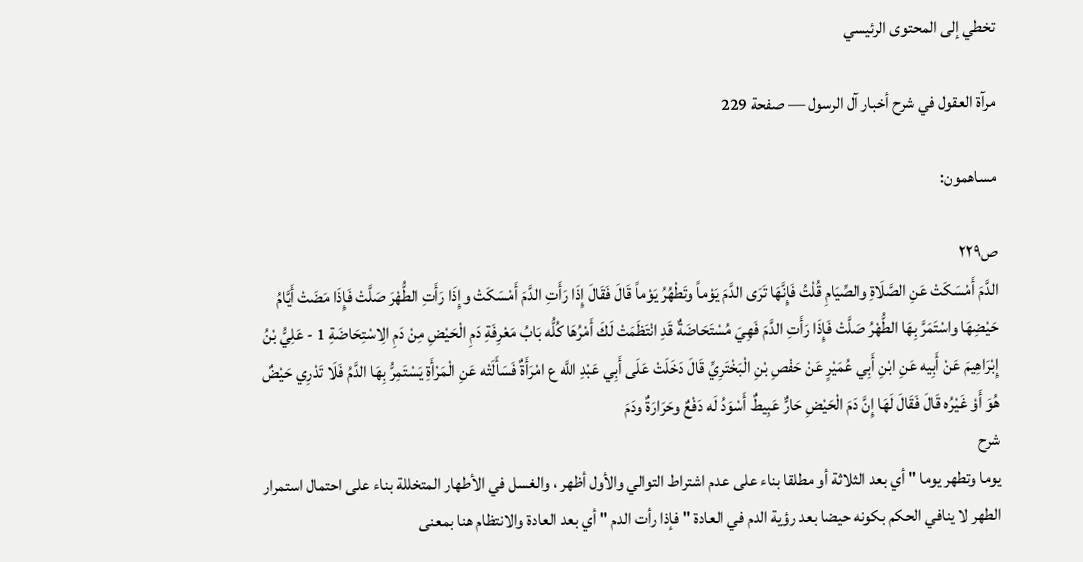تخطي إلى المحتوى الرئيسي

مرآة العقول في شرح أخبار آل الرسول — صفحة 229

مساهمون:

ص٢٢٩
الدَّمَ أَمْسَكَتْ عَنِ الصَّلَاةِ والصِّيَامِ قُلْتُ فَإِنَّهَا تَرَى الدَّمَ يَوْماً وتَطْهُرُ يَوْماً قَالَ فَقَالَ إِذَا رَأَتِ الدَّمَ أَمْسَكَتْ وإِذَا رَأَتِ الطُّهْرَ صَلَّتْ فَإِذَا مَضَتْ أَيَّامُ حَيْضِهَا واسْتَمَرَّ بِهَا الطُّهْرُ صَلَّتْ فَإِذَا رَأَتِ الدَّمَ فَهِيَ مُسْتَحَاضَةٌ قَدِ انْتَظَمَتْ لَكَ أَمْرُهَا كُلُّه بَابُ مَعْرِفَةِ دَمِ الْحَيْضِ مِنْ دَمِ الِاسْتِحَاضَةِ 1 - عَلِيُّ بْنُ إِبْرَاهِيمَ عَنْ أَبِيه عَنِ ابْنِ أَبِي عُمَيْرٍ عَنْ حَفْصِ بْنِ الْبَخْتَرِيِّ قَالَ دَخَلَتْ عَلَى أَبِي عَبْدِ اللَّه ع امْرَأَةٌ فَسَأَلَتْه عَنِ الْمَرْأَةِ يَسْتَمِرُّ بِهَا الدَّمُ فَلَا تَدْرِي حَيْضٌ هُوَ أَوْ غَيْرُه قَالَ فَقَالَ لَهَا إِنَّ دَمَ الْحَيْضِ حَارٌّ عَبِيطٌ أَسْوَدُ لَه دَفْعٌ وحَرَارَةٌ ودَمَ
شرح
يوما وتطهر يوما " أي بعد الثلاثة أو مطلقا بناء على عدم اشتراط التوالي والأول أظهر ، والغسل في الأطهار المتخللة بناء على احتمال استمرار الطهر لا ينافي الحكم بكونه حيضا بعد رؤية الدم في العادة " فإذا رأت الدم " أي بعد العادة والانتظام هنا بمعنى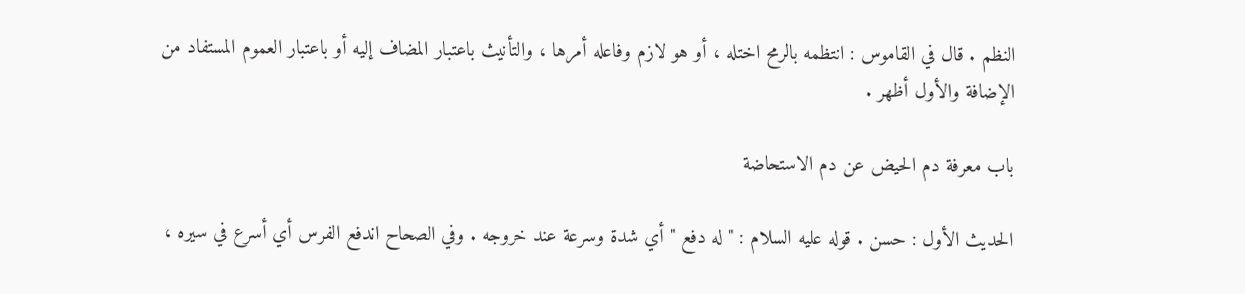النظم . قال في القاموس : انتظمه بالرمح اختله ، أو هو لازم وفاعله أمرها ، والتأنيث باعتبار المضاف إليه أو باعتبار العموم المستفاد من الإضافة والأول أظهر .

باب معرفة دم الحيض عن دم الاستحاضة

الحديث الأول : حسن . قوله عليه السلام : " له دفع " أي شدة وسرعة عند خروجه . وفي الصحاح اندفع الفرس أي أسرع في سيره ،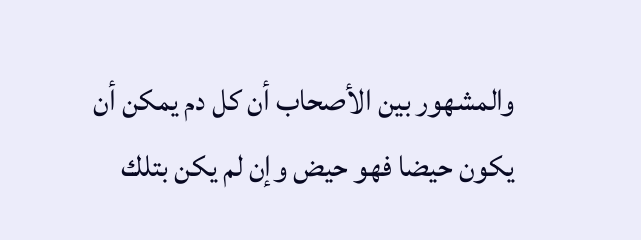والمشهور بين الأصحاب أن كل دم يمكن أن يكون حيضا فهو حيض وإن لم يكن بتلك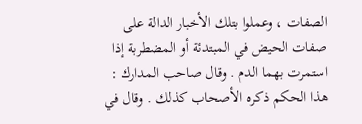الصفات ، وعملوا بتلك الأخبار الدالة على صفات الحيض في المبتدئة أو المضطربة إذا استمرت بهما الدم . وقال صاحب المدارك : هذا الحكم ذكره الأصحاب كذلك . وقال في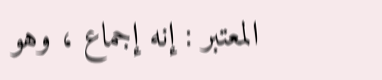المعتبر : إنه إجماع ، وهو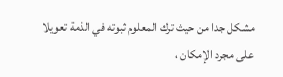مشكل جدا من حيث ترك المعلوم ثبوته في الذمة تعويلا على مجرد الإمكان ،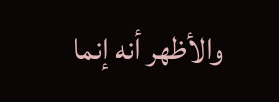والأظهر أنه إنما